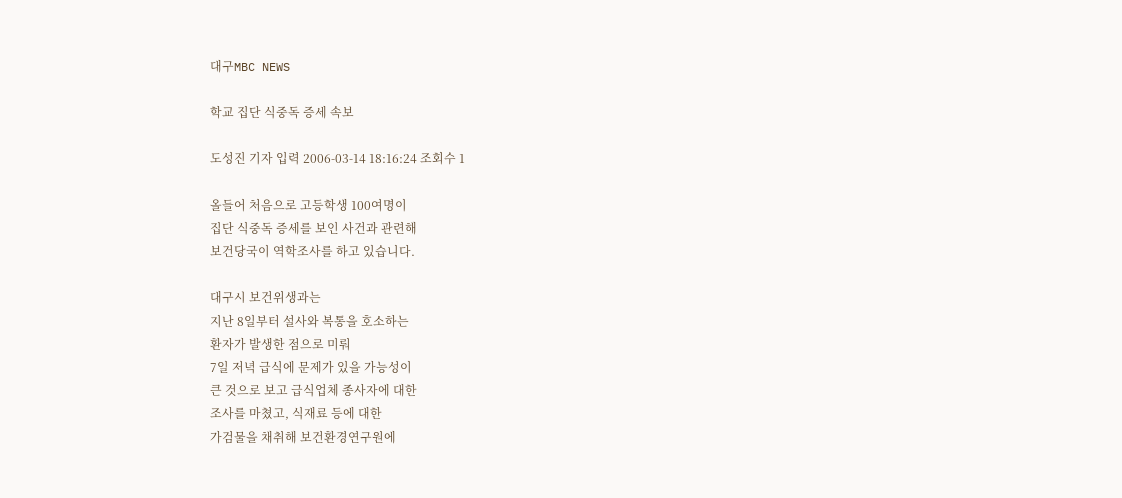대구MBC NEWS

학교 집단 식중독 증세 속보

도성진 기자 입력 2006-03-14 18:16:24 조회수 1

올들어 처음으로 고등학생 100여명이
집단 식중독 증세를 보인 사건과 관련해
보건당국이 역학조사를 하고 있습니다.

대구시 보건위생과는
지난 8일부터 설사와 복통을 호소하는
환자가 발생한 점으로 미뤄
7일 저녁 급식에 문제가 있을 가능성이
큰 것으로 보고 급식업체 종사자에 대한
조사를 마쳤고, 식재료 등에 대한
가검물을 채취해 보건환경연구원에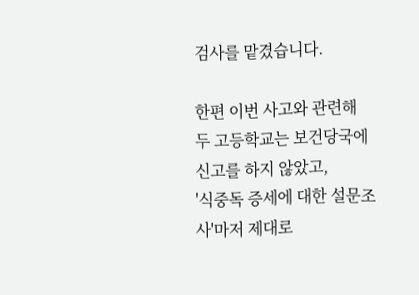검사를 맡겼습니다.

한편 이번 사고와 관련해
두 고등학교는 보건당국에 신고를 하지 않았고,
'식중독 증세에 대한 설문조사'마저 제대로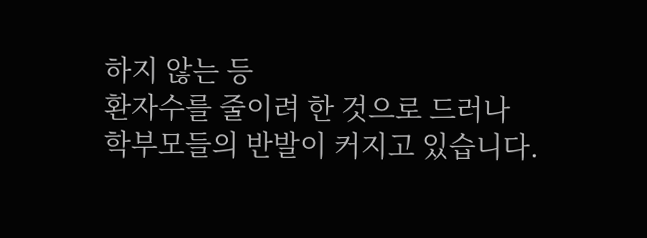하지 않는 등
환자수를 줄이려 한 것으로 드러나
학부모들의 반발이 커지고 있습니다.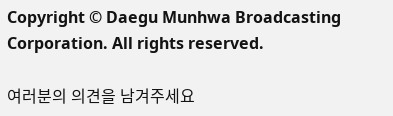Copyright © Daegu Munhwa Broadcasting Corporation. All rights reserved.

여러분의 의견을 남겨주세요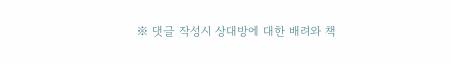※ 댓글 작성시 상대방에 대한 배려와 책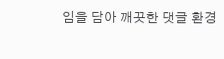임을 담아 깨끗한 댓글 환경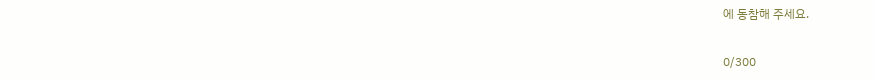에 동참해 주세요.

0/300